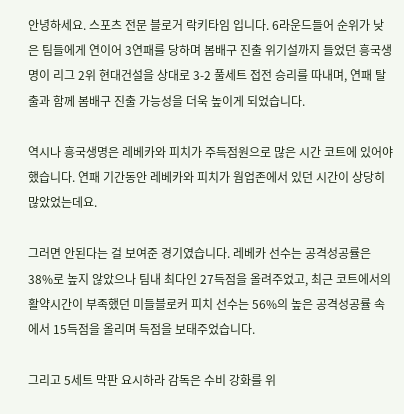안녕하세요. 스포츠 전문 블로거 락키타임 입니다. 6라운드들어 순위가 낮은 팀들에게 연이어 3연패를 당하며 봄배구 진출 위기설까지 들었던 흥국생명이 리그 2위 현대건설을 상대로 3-2 풀세트 접전 승리를 따내며, 연패 탈출과 함께 봄배구 진출 가능성을 더욱 높이게 되었습니다.

역시나 흥국생명은 레베카와 피치가 주득점원으로 많은 시간 코트에 있어야 했습니다. 연패 기간동안 레베카와 피치가 웜업존에서 있던 시간이 상당히 많았었는데요.

그러면 안된다는 걸 보여준 경기였습니다. 레베카 선수는 공격성공률은 38%로 높지 않았으나 팀내 최다인 27득점을 올려주었고, 최근 코트에서의 활약시간이 부족했던 미들블로커 피치 선수는 56%의 높은 공격성공률 속에서 15득점을 올리며 득점을 보태주었습니다.

그리고 5세트 막판 요시하라 감독은 수비 강화를 위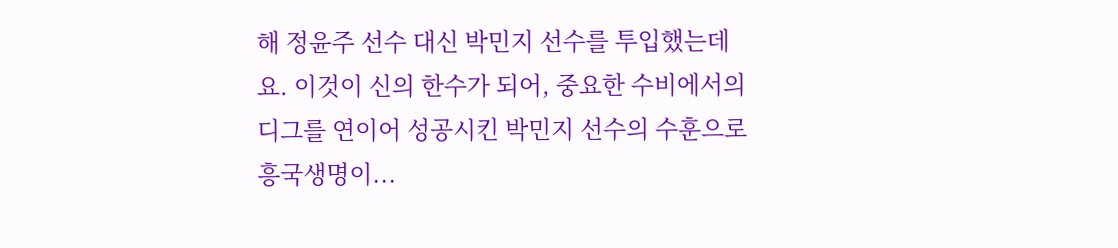해 정윤주 선수 대신 박민지 선수를 투입했는데요. 이것이 신의 한수가 되어, 중요한 수비에서의 디그를 연이어 성공시킨 박민지 선수의 수훈으로 흥국생명이...